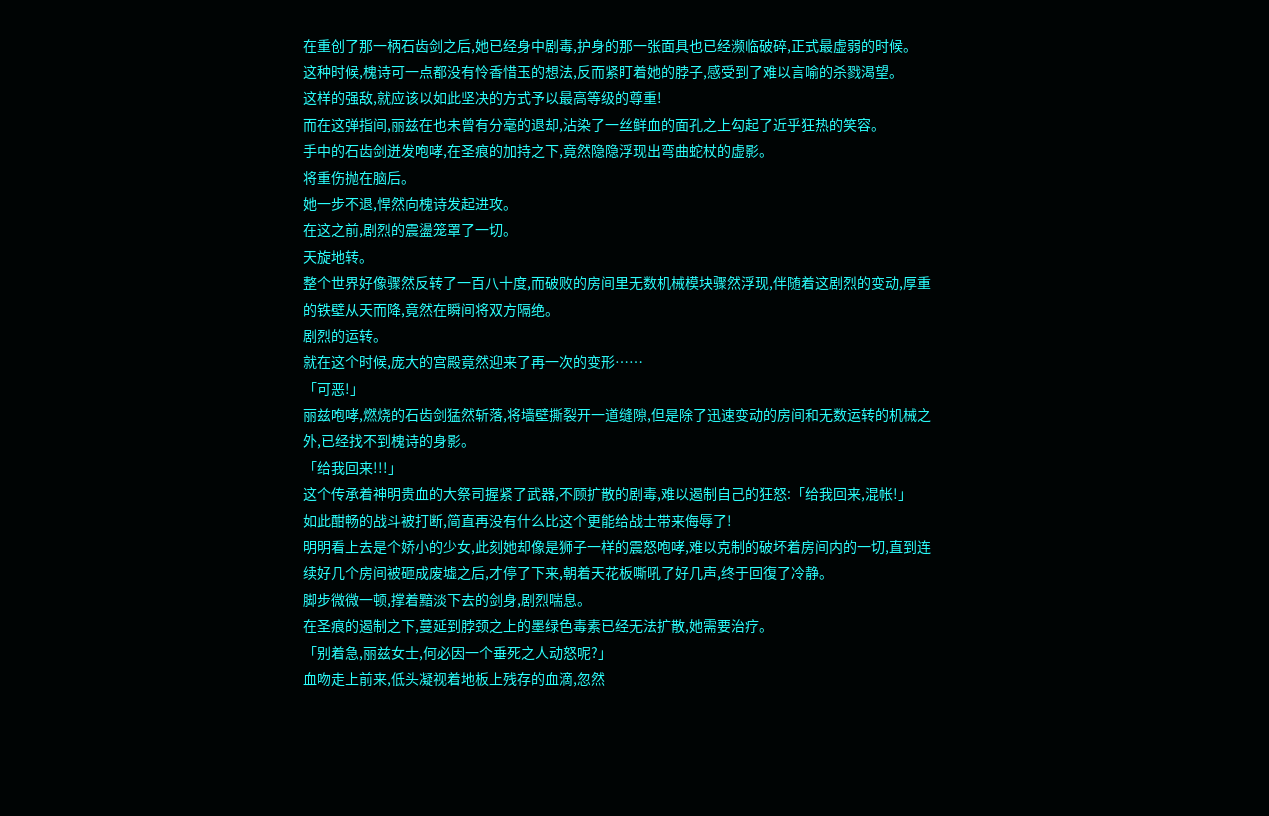在重创了那一柄石齿剑之后,她已经身中剧毒,护身的那一张面具也已经濒临破碎,正式最虚弱的时候。
这种时候,槐诗可一点都没有怜香惜玉的想法,反而紧盯着她的脖子,感受到了难以言喻的杀戮渴望。
这样的强敌,就应该以如此坚决的方式予以最高等级的尊重!
而在这弹指间,丽兹在也未曾有分毫的退却,沾染了一丝鲜血的面孔之上勾起了近乎狂热的笑容。
手中的石齿剑迸发咆哮,在圣痕的加持之下,竟然隐隐浮现出弯曲蛇杖的虚影。
将重伤抛在脑后。
她一步不退,悍然向槐诗发起进攻。
在这之前,剧烈的震盪笼罩了一切。
天旋地转。
整个世界好像骤然反转了一百八十度,而破败的房间里无数机械模块骤然浮现,伴随着这剧烈的变动,厚重的铁壁从天而降,竟然在瞬间将双方隔绝。
剧烈的运转。
就在这个时候,庞大的宫殿竟然迎来了再一次的变形……
「可恶!」
丽兹咆哮,燃烧的石齿剑猛然斩落,将墙壁撕裂开一道缝隙,但是除了迅速变动的房间和无数运转的机械之外,已经找不到槐诗的身影。
「给我回来!!!」
这个传承着神明贵血的大祭司握紧了武器,不顾扩散的剧毒,难以遏制自己的狂怒:「给我回来,混帐!」
如此酣畅的战斗被打断,简直再没有什么比这个更能给战士带来侮辱了!
明明看上去是个娇小的少女,此刻她却像是狮子一样的震怒咆哮,难以克制的破坏着房间内的一切,直到连续好几个房间被砸成废墟之后,才停了下来,朝着天花板嘶吼了好几声,终于回復了冷静。
脚步微微一顿,撑着黯淡下去的剑身,剧烈喘息。
在圣痕的遏制之下,蔓延到脖颈之上的墨绿色毒素已经无法扩散,她需要治疗。
「别着急,丽兹女士,何必因一个垂死之人动怒呢?」
血吻走上前来,低头凝视着地板上残存的血滴,忽然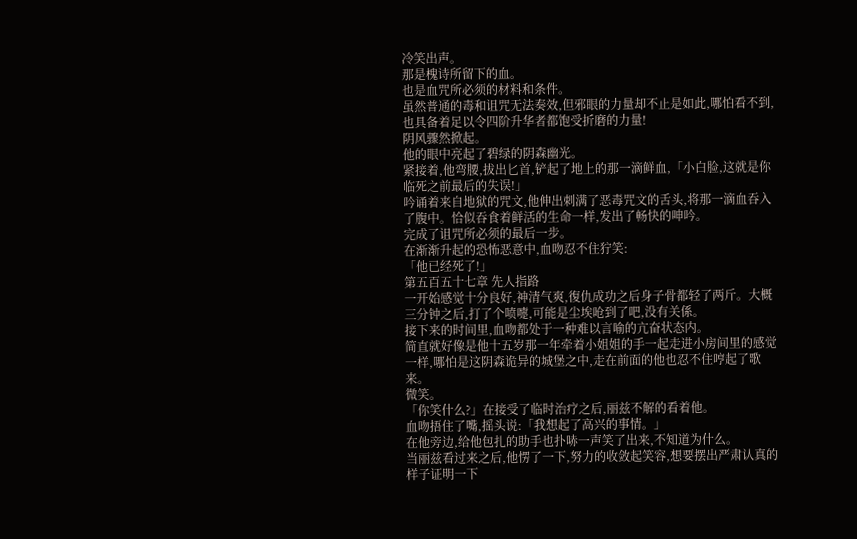冷笑出声。
那是槐诗所留下的血。
也是血咒所必须的材料和条件。
虽然普通的毒和诅咒无法奏效,但邪眼的力量却不止是如此,哪怕看不到,也具备着足以令四阶升华者都饱受折磨的力量!
阴风骤然掀起。
他的眼中亮起了碧绿的阴森幽光。
紧接着,他弯腰,拔出匕首,铲起了地上的那一滴鲜血,「小白脸,这就是你临死之前最后的失误!」
吟诵着来自地狱的咒文,他伸出刺满了恶毒咒文的舌头,将那一滴血吞入了腹中。恰似吞食着鲜活的生命一样,发出了畅快的呻吟。
完成了诅咒所必须的最后一步。
在渐渐升起的恐怖恶意中,血吻忍不住狞笑:
「他已经死了!」
第五百五十七章 先人指路
一开始感觉十分良好,神清气爽,復仇成功之后身子骨都轻了两斤。大概三分钟之后,打了个喷嚏,可能是尘埃呛到了吧,没有关係。
接下来的时间里,血吻都处于一种难以言喻的亢奋状态内。
简直就好像是他十五岁那一年牵着小姐姐的手一起走进小房间里的感觉一样,哪怕是这阴森诡异的城堡之中,走在前面的他也忍不住哼起了歌来。
微笑。
「你笑什么?」在接受了临时治疗之后,丽兹不解的看着他。
血吻捂住了嘴,摇头说:「我想起了高兴的事情。」
在他旁边,给他包扎的助手也扑哧一声笑了出来,不知道为什么。
当丽兹看过来之后,他愣了一下,努力的收敛起笑容,想要摆出严肃认真的样子证明一下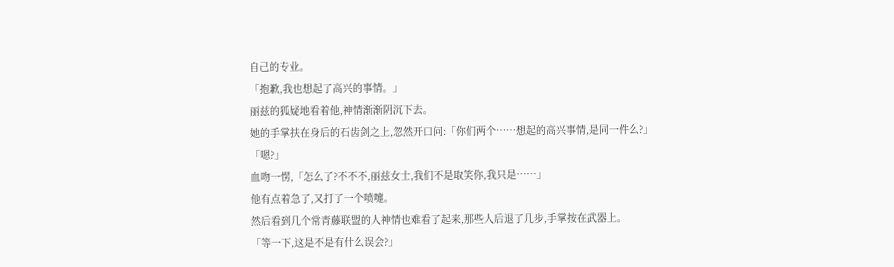自己的专业。
「抱歉,我也想起了高兴的事情。」
丽兹的狐疑地看着他,神情渐渐阴沉下去。
她的手掌扶在身后的石齿剑之上,忽然开口问:「你们两个……想起的高兴事情,是同一件么?」
「嗯?」
血吻一愣,「怎么了?不不不,丽兹女士,我们不是取笑你,我只是……」
他有点着急了,又打了一个喷嚏。
然后看到几个常青藤联盟的人神情也难看了起来,那些人后退了几步,手掌按在武器上。
「等一下,这是不是有什么误会?」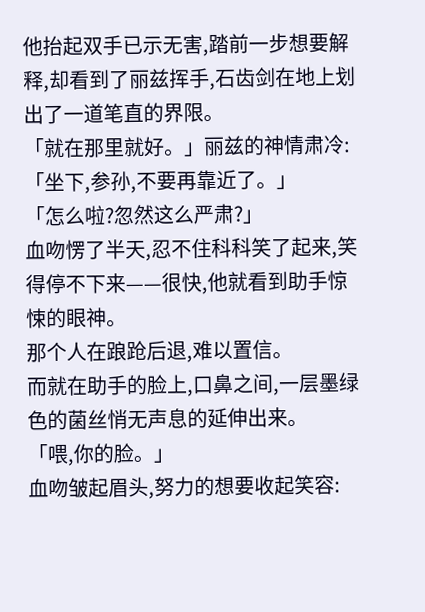他抬起双手已示无害,踏前一步想要解释,却看到了丽兹挥手,石齿剑在地上划出了一道笔直的界限。
「就在那里就好。」丽兹的神情肃冷:「坐下,参孙,不要再靠近了。」
「怎么啦?忽然这么严肃?」
血吻愣了半天,忍不住科科笑了起来,笑得停不下来——很快,他就看到助手惊悚的眼神。
那个人在踉跄后退,难以置信。
而就在助手的脸上,口鼻之间,一层墨绿色的菌丝悄无声息的延伸出来。
「喂,你的脸。」
血吻皱起眉头,努力的想要收起笑容: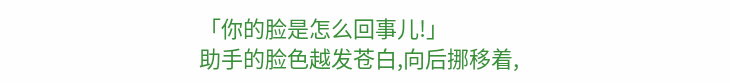「你的脸是怎么回事儿!」
助手的脸色越发苍白,向后挪移着,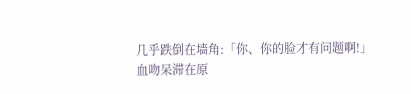几乎跌倒在墙角:「你、你的脸才有问题啊!」
血吻呆滞在原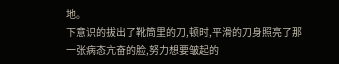地。
下意识的拔出了靴筒里的刀,顿时,平滑的刀身照亮了那一张病态亢奋的脸,努力想要皱起的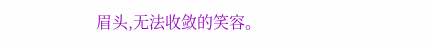眉头,无法收敛的笑容。